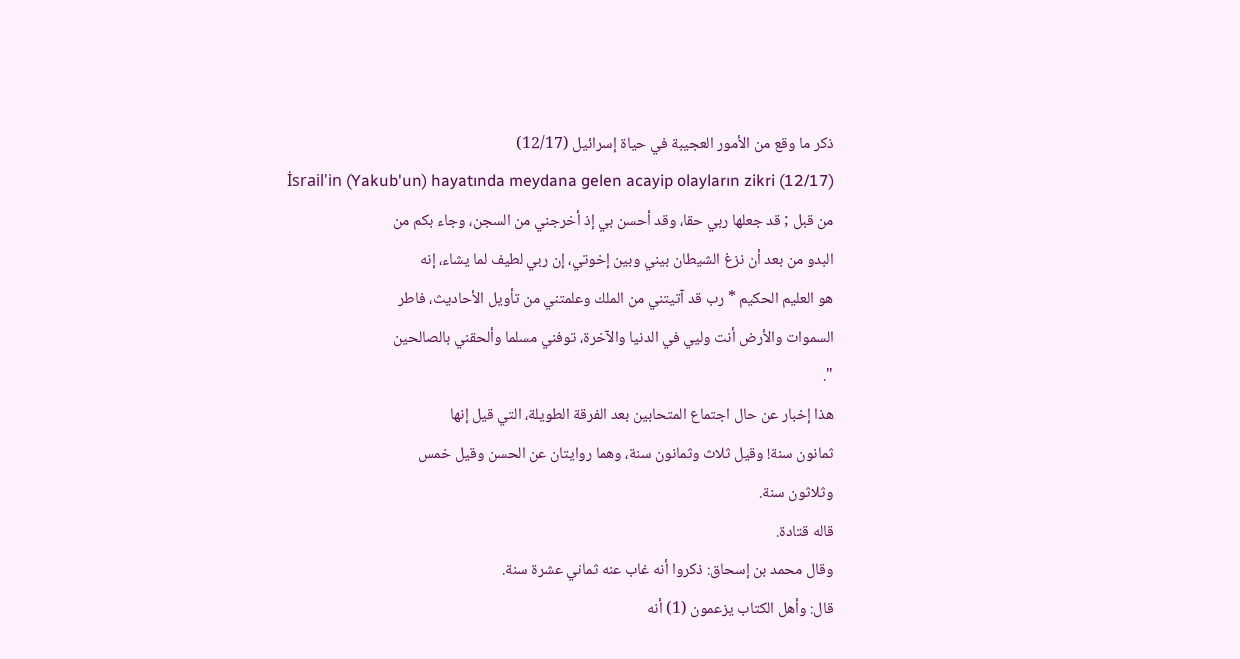ذكر ما وقع من الأمور العجيبة في حياة إسرائيل (12/17)
İsrail'in (Yakub'un) hayatında meydana gelen acayip olayların zikri (12/17)
من قبل ; قد جعلها ربي حقا، وقد أحسن بي إذ أخرجني من السجن، وجاء بكم من
البدو من بعد أن نزغ الشيطان بيني وبين إخوتي، إن ربي لطيف لما يشاء، إنه
هو العليم الحكيم * رب قد آتيتني من الملك وعلمتني من تأويل الأحاديث، فاطر
السموات والأرض أنت وليي في الدنيا والآخرة، توفني مسلما وألحقني بالصالحين
".
هذا إخبار عن حال اجتماع المتحابين بعد الفرقة الطويلة، التي قيل إنها
ثمانون سنة! وقيل ثلاث وثمانون سنة، وهما روايتان عن الحسن وقيل خمس
وثلاثون سنة.
قاله قتادة.
وقال محمد بن إسحاق: ذكروا أنه غاب عنه ثماني عشرة سنة.
قال: وأهل الكتاب يزعمون (1) أنه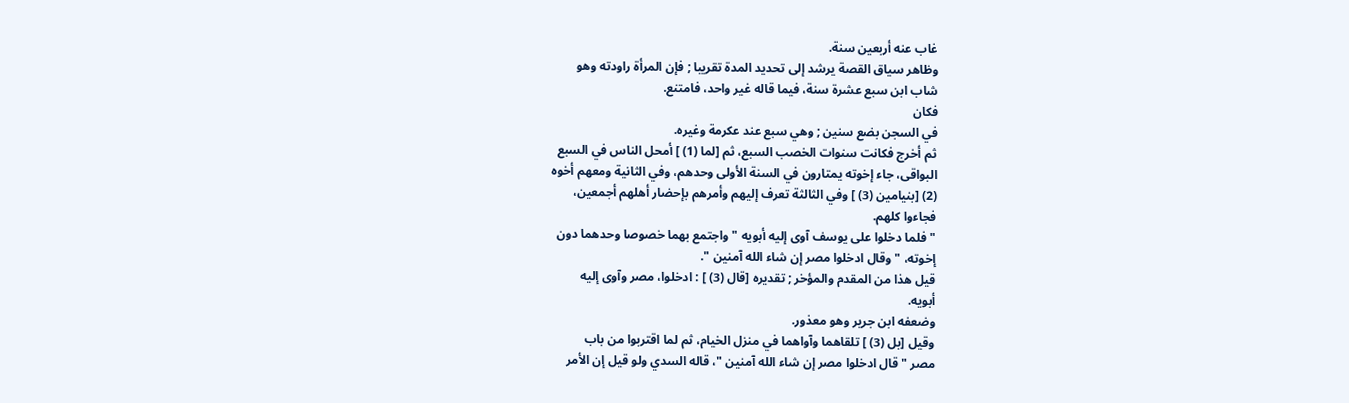غاب عنه أربعين سنة.
وظاهر سياق القصة يرشد إلى تحديد المدة تقريبا ; فإن المرأة راودته وهو
شاب ابن سبع عشرة سنة، فيما قاله غير واحد، فامتنع.
فكان
في السجن بضع سنين ; وهي سبع عند عكرمة وغيره.
ثم أخرج فكانت سنوات الخصب السبع، ثم [لما (1) ] أمحل الناس في السبع
البواقى، جاء إخوته يمتارون في السنة الأولى وحدهم، وفي الثانية ومعهم أخوه
(2) [بنيامين (3) ] وفي الثالثة تعرف إليهم وأمرهم بإحضار أهلهم أجمعين،
فجاءوا كلهم.
" فلما دخلوا على يوسف آوى إليه أبويه " واجتمع بهما خصوصا وحدهما دون
إخوته، " وقال ادخلوا مصر إن شاء الله آمنين ".
قيل هذا من المقدم والمؤخر ; تقديره [قال (3) ] : ادخلوا، مصر وآوى إليه
أبويه.
وضعفه ابن جرير وهو معذور.
وقيل [بل (3) ] تلقاهما وآواهما في منزل الخيام، ثم لما اقتربوا من باب
مصر " قال ادخلوا مصر إن شاء الله آمنين "، قاله السدي ولو قيل إن الأمر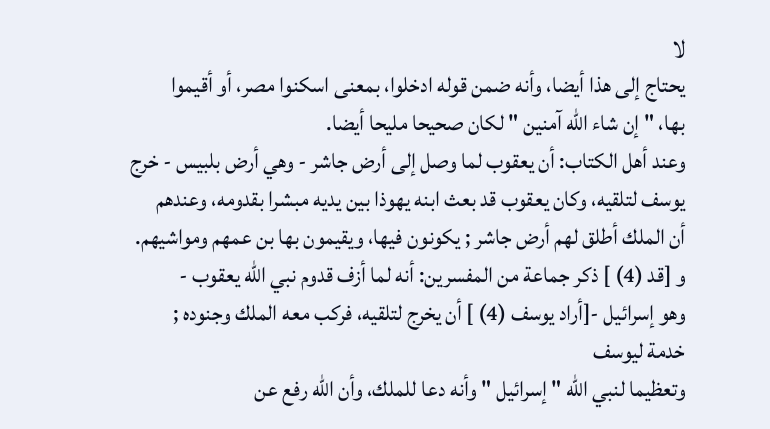لا
يحتاج إلى هذا أيضا، وأنه ضمن قوله ادخلوا، بمعنى اسكنوا مصر، أو أقيموا
بها، " إن شاء الله آمنين " لكان صحيحا مليحا أيضا.
وعند أهل الكتاب: أن يعقوب لما وصل إلى أرض جاشر - وهي أرض بلبيس - خرج
يوسف لتلقيه، وكان يعقوب قد بعث ابنه يهوذا بين يديه مبشرا بقدومه، وعندهم
أن الملك أطلق لهم أرض جاشر ; يكونون فيها، ويقيمون بها بن عمهم ومواشيهم.
و [قد (4) ] ذكر جماعة من المفسرين: أنه لما أزف قدوم نبي الله يعقوب -
وهو إسرائيل -[أراد يوسف (4) ] أن يخرج لتلقيه، فركب معه الملك وجنوده ;
خدمة ليوسف
وتعظيما لنبي الله " إسرائيل " وأنه دعا للملك، وأن الله رفع عن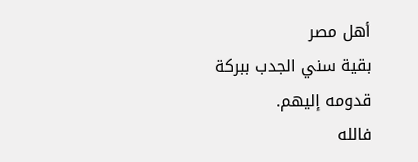أهل مصر
بقية سني الجدب ببركة قدومه إليهم.
فالله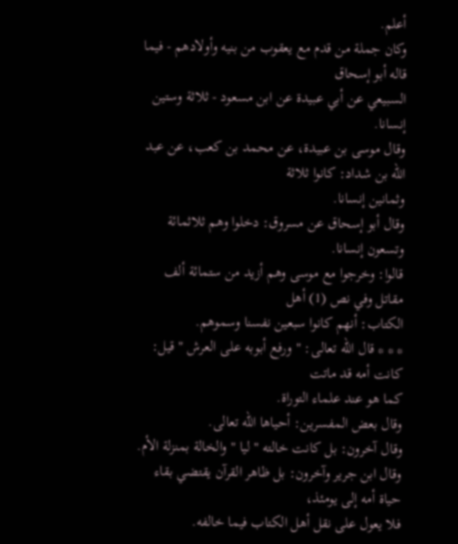أعلم.
وكان جملة من قدم مع يعقوب من بنيه وأولادهم - فيما قاله أبو إسحاق
السبيعي عن أبي عبيدة عن ابن مسعود - ثلاثة وستين إنسانا.
وقال موسى بن عبيدة، عن محمد بن كعب، عن عبد الله بن شداد: كانوا ثلاثة
وثمانين إنسانا.
وقال أبو إسحاق عن مسروق: دخلوا وهم ثلاثمائة وتسعون إنسانا.
قالوا: وخرجوا مع موسى وهم أزيد من ستمائة ألف مقاتل وفي نص (1) أهل
الكتاب: أنهم كانوا سبعين نفسنا وسموهم.
* * * قال الله تعالى: " ورفع أبوبه على العرش " قيل: كانت أمه قد ماتت
كما هو عند علماء التوراة.
وقال بعض المفسرين: أحياها الله تعالى.
وقال آخرون: بل كانت خالته " ليا " والخالة بمنزلة الأم.
وقال ابن جرير وآخرون: بل ظاهر القرآن يقتضي بقاء حياة أمه إلى يومئذ،
فلا يعول على نقل أهل الكتاب فيما خالفه.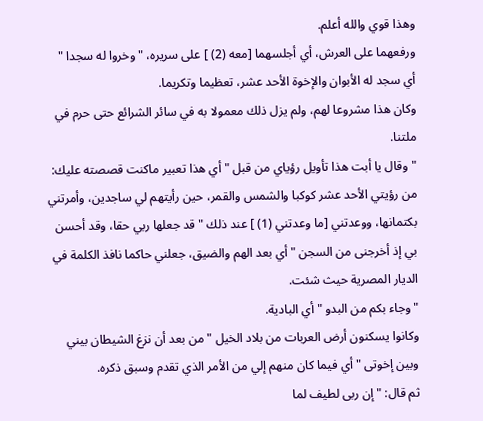وهذا قوي والله أعلم.
ورفعهما على العرش، أي أجلسهما [معه (2) ] على سريره، " وخروا له سجدا "
أي سجد له الأبوان والإخوة الأحد عشر، تعظيما وتكريما.
وكان هذا مشروعا لهم، ولم يزل ذلك معمولا به في سائر الشرائع حتى حرم في
ملتنا.
" وقال يا أبت هذا تأويل رؤياي من قبل " أي هذا تعبير ماكنت قصصته عليك:
من رؤيتي الأحد عشر كوكبا والشمس والقمر، حين رأيتهم لي ساجدين، وأمرتني
بكتمانها، ووعدتني [ما وعدتني (1) ] عند ذلك " قد جعلها ربي حقا، وقد أحسن
بي إذ أخرجنى من السجن " أي بعد الهم والضيق، جعلني حاكما نافذ الكلمة في
الديار المصرية حيث شئت.
" وجاء بكم من البدو " أي البادية.
وكانوا يسكنون أرض العربات من بلاد الخيل " من بعد أن نزغ الشيطان بيني
وبين إخوتى " أي فيما كان منهم إلي من الأمر الذي تقدم وسبق ذكره.
ثم قال: " إن ربى لطيف لما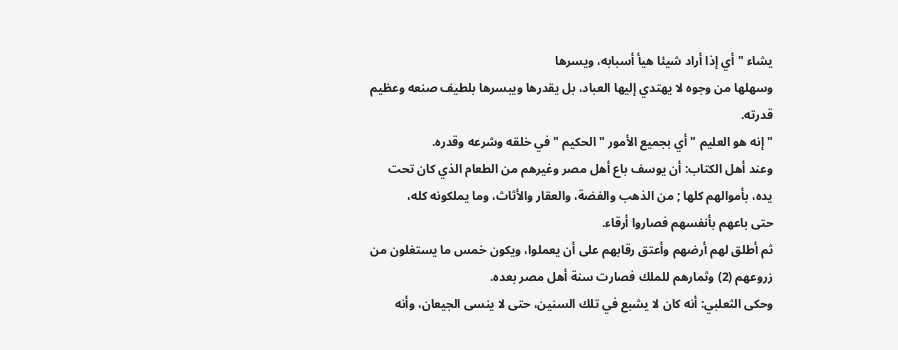يشاء " أي إذا أراد شيئا هيأ أسبابه، ويسرها
وسهلها من وجوه لا يهتدي إليها العباد، بل يقدرها ويبسرها بلطيف صنعه وعظيم
قدرته.
" إنه هو العليم " أي بجميع الأمور " الحكيم " في خلقه وشرعه وقدره.
وعند أهل الكتاب: أن يوسف باع أهل مصر وغيرهم من الطعام الذي كان تحت
يده، بأموالهم كلها ; من الذهب والفضة، والعقار والأثاث، وما يملكونه كله،
حتى باعهم بأنفسهم فصاروا أرقاء.
ثم أطلق لهم أرضهم وأعتق رقابهم على أن يعملوا، ويكون خمس ما يستغلون من
زروعهم (2) وثمارهم للملك فصارت سنة أهل مصر بعده.
وحكى الثعلبي: أنه كان لا يشبع في تلك السنين، حتى لا ينسى الجيعان، وأنه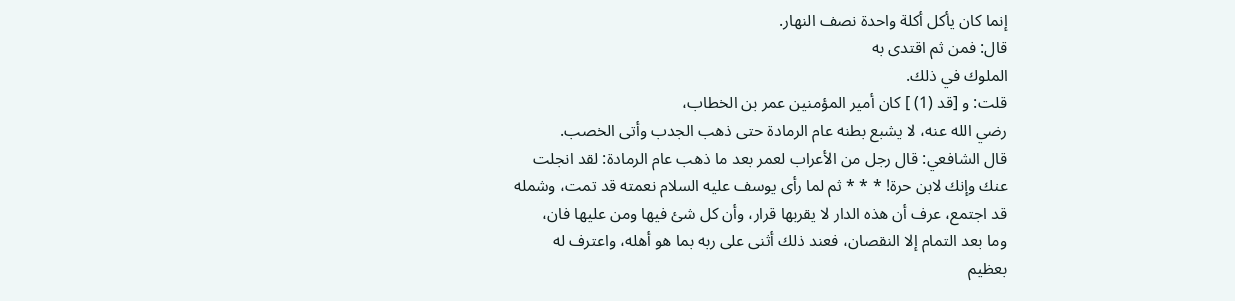إنما كان يأكل أكلة واحدة نصف النهار.
قال: فمن ثم اقتدى به
الملوك في ذلك.
قلت: و [قد (1) ] كان أمير المؤمنين عمر بن الخطاب،
رضي الله عنه، لا يشبع بطنه عام الرمادة حتى ذهب الجدب وأتى الخصب.
قال الشافعي: قال رجل من الأعراب لعمر بعد ما ذهب عام الرمادة: لقد انجلت
عنك وإنك لابن حرة! * * * ثم لما رأى يوسف عليه السلام نعمته قد تمت، وشمله
قد اجتمع، عرف أن هذه الدار لا يقربها قرار، وأن كل شئ فيها ومن عليها فان،
وما بعد التمام إلا النقصان، فعند ذلك أثنى على ربه بما هو أهله، واعترف له
بعظيم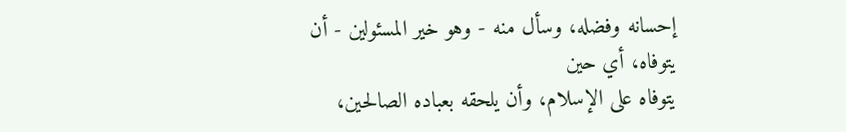إحسانه وفضله، وسأل منه - وهو خير المسئولين - أن يتوفاه، أي حين
يتوفاه على الإسلام، وأن يلحقه بعباده الصالحين،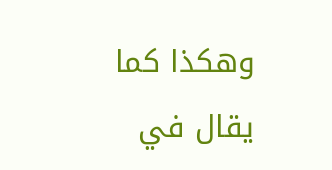وهكذا كما يقال في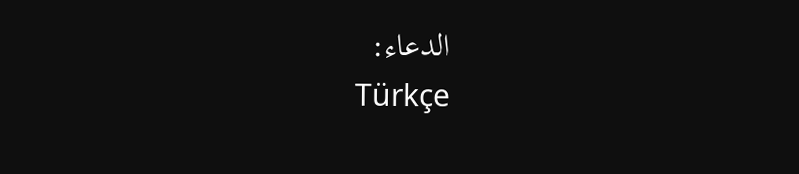الدعاء:
Türkçe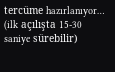tercüme hazırlanıyor… (ilk açılışta 15-30 saniye sürebilir)